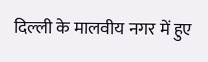दिल्ली के मालवीय नगर में हुए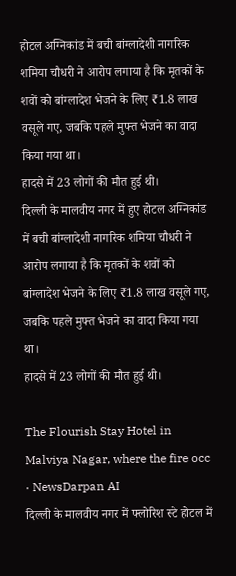होटल अग्निकांड में बची बांग्लादेशी नागरिक शमिया चौधरी ने आरोप लगाया है कि मृतकों के शवों को बांग्लादेश भेजने के लिए ₹1.8 लाख वसूले गए, जबकि पहले मुफ्त भेजने का वादा किया गया था।
हादसे में 23 लोगों की मौत हुई थी।
दिल्ली के मालवीय नगर में हुए होटल अग्निकांड में बची बांग्लादेशी नागरिक शमिया चौधरी ने आरोप लगाया है कि मृतकों के शवों को बांग्लादेश भेजने के लिए ₹1.8 लाख वसूले गए, जबकि पहले मुफ्त भेजने का वादा किया गया था।
हादसे में 23 लोगों की मौत हुई थी।

The Flourish Stay Hotel in Malviya Nagar, where the fire occ · NewsDarpan AI
दिल्ली के मालवीय नगर में फ्लोरिश स्टे होटल में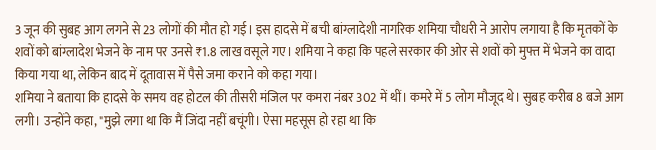3 जून की सुबह आग लगने से 23 लोगों की मौत हो गई। इस हादसे में बची बांग्लादेशी नागरिक शमिया चौधरी ने आरोप लगाया है कि मृतकों के शवों को बांग्लादेश भेजने के नाम पर उनसे ₹1.8 लाख वसूले गए। शमिया ने कहा कि पहले सरकार की ओर से शवों को मुफ्त में भेजने का वादा किया गया था, लेकिन बाद में दूतावास में पैसे जमा कराने को कहा गया।
शमिया ने बताया कि हादसे के समय वह होटल की तीसरी मंजिल पर कमरा नंबर 302 में थीं। कमरे में 5 लोग मौजूद थे। सुबह करीब 8 बजे आग लगी। उन्होंने कहा, "मुझे लगा था कि मैं जिंदा नहीं बचूंगी। ऐसा महसूस हो रहा था कि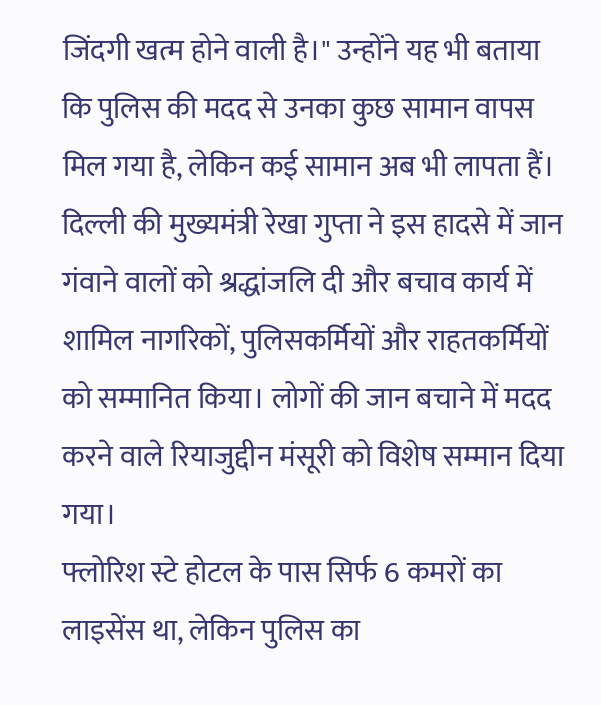जिंदगी खत्म होने वाली है।" उन्होंने यह भी बताया कि पुलिस की मदद से उनका कुछ सामान वापस मिल गया है, लेकिन कई सामान अब भी लापता हैं।
दिल्ली की मुख्यमंत्री रेखा गुप्ता ने इस हादसे में जान गंवाने वालों को श्रद्धांजलि दी और बचाव कार्य में शामिल नागरिकों, पुलिसकर्मियों और राहतकर्मियों को सम्मानित किया। लोगों की जान बचाने में मदद करने वाले रियाजुद्दीन मंसूरी को विशेष सम्मान दिया गया।
फ्लोरिश स्टे होटल के पास सिर्फ 6 कमरों का लाइसेंस था, लेकिन पुलिस का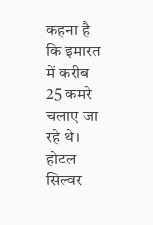कहना है कि इमारत में करीब 25 कमरे चलाए जा रहे थे। होटल सिल्वर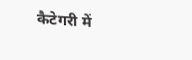कैटेगरी में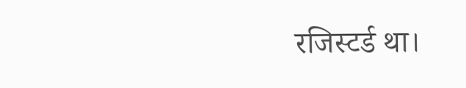रजिस्टर्ड था।